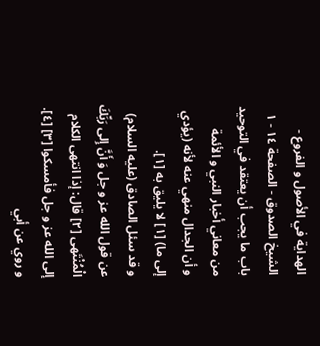الهداية في الأصول و الفروع - الشيخ الصدوق - الصفحة ١٤ - ١ باب ما يجب أن يعتقد في التوحيد من معاني أخبار النبي و الأئمة
و أن الجدال منهي عنه لأنه (يؤدي إلى ما) [١] لا يليق به [١].
و قد سئل الصادق (عليه السلام) عن قول الله عز و جل وَ أَنَّ إِلى رَبِّكَ الْمُنْتَهى [٢] قال: إذا انتهى الكلام إلى الله عز و جل فأمسكوا [٣] [٤].
و روي عن أبي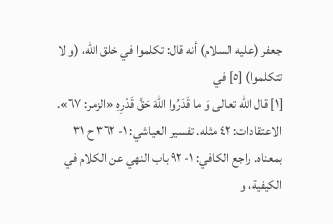جعفر (عليه السلام) أنه قال: تكلموا في خلق الله، (و لا تتكلموا) [٥] في
[١] قال الله تعالى وَ ما قَدَرُوا اللّهَ حَقَّ قَدْرِهِ «الزمر: ٦٧».
الاعتقادات: ٤٢ مثله. تفسير العياشي: ١- ٣٦٢ ح ٣١ بمعناه. راجع الكافي: ١- ٩٢ باب النهي عن الكلام في الكيفية، و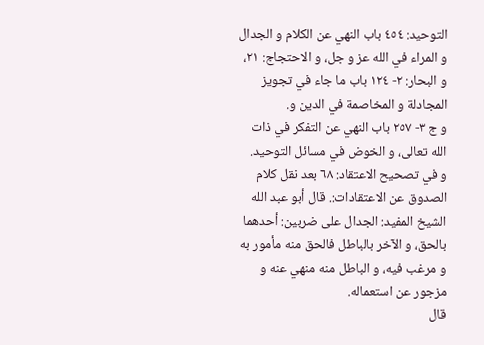التوحيد: ٤٥٤ باب النهي عن الكلام و الجدال و المراء في الله عز و جل، و الاحتجاج: ٢١، و البحار: ٢- ١٢٤ باب ما جاء في تجويز المجادلة و المخاصمة في الدين و.
و ج ٣- ٢٥٧ باب النهي عن التفكر في ذات الله تعالى، و الخوض في مسائل التوحيد.
و في تصحيح الاعتقاد: ٦٨ بعد نقل كلام الصدوق عن الاعتقادات:. قال أبو عبد الله الشيخ المفيد: الجدال على ضربين: أحدهما بالحق، و الآخر بالباطل فالحق منه مأمور به و مرغب فيه، و الباطل منه منهي عنه و مزجور عن استعماله.
قال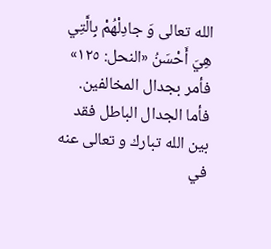الله تعالى وَ جادِلْهُمْ بِالَّتِي هِيَ أَحْسَنُ «النحل: ١٢٥» فأمر بجدال المخالفين. فأما الجدال الباطل فقد بين الله تبارك و تعالى عنه في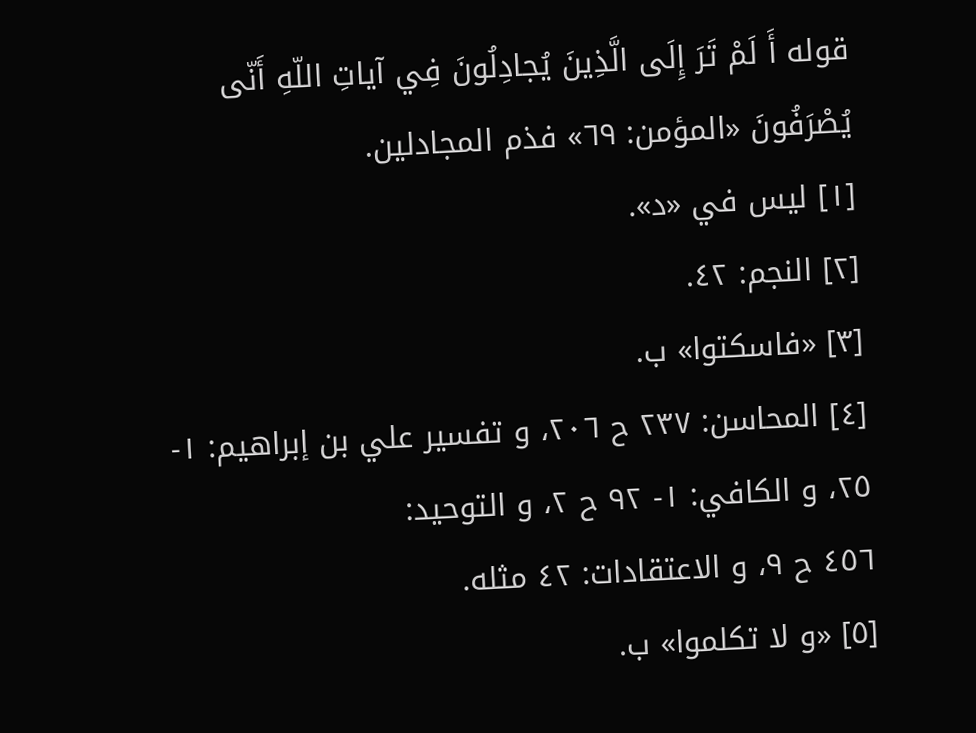قوله أَ لَمْ تَرَ إِلَى الَّذِينَ يُجادِلُونَ فِي آياتِ اللّهِ أَنّى يُصْرَفُونَ «المؤمن: ٦٩» فذم المجادلين.
[١] ليس في «د».
[٢] النجم: ٤٢.
[٣] «فاسكتوا» ب.
[٤] المحاسن: ٢٣٧ ح ٢٠٦، و تفسير علي بن إبراهيم: ١- ٢٥، و الكافي: ١- ٩٢ ح ٢، و التوحيد:
٤٥٦ ح ٩، و الاعتقادات: ٤٢ مثله.
[٥] «و لا تكلموا» ب.